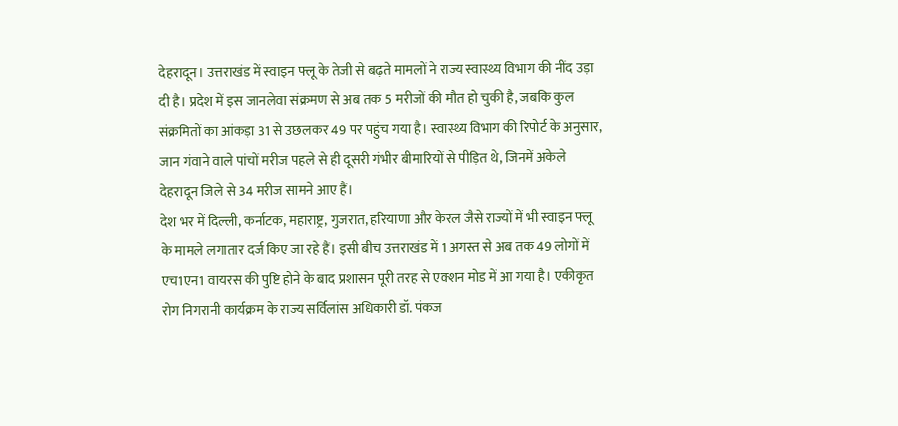देहरादून। उत्तराखंड में स्वाइन फ्लू के तेजी से बढ़ते मामलों ने राज्य स्वास्थ्य विभाग की नींद उड़ा दी है। प्रदेश में इस जानलेवा संक्रमण से अब तक 5 मरीजों की मौत हो चुकी है, जबकि कुल संक्रमितों का आंकड़ा 31 से उछलकर 49 पर पहुंच गया है। स्वास्थ्य विभाग की रिपोर्ट के अनुसार, जान गंवाने वाले पांचों मरीज पहले से ही दूसरी गंभीर बीमारियों से पीड़ित थे, जिनमें अकेले देहरादून जिले से 34 मरीज सामने आए हैं।
देश भर में दिल्ली, कर्नाटक, महाराष्ट्र, गुजरात, हरियाणा और केरल जैसे राज्यों में भी स्वाइन फ्लू के मामले लगातार दर्ज किए जा रहे हैं। इसी बीच उत्तराखंड में 1 अगस्त से अब तक 49 लोगों में एच1एन1 वायरस की पुष्टि होने के बाद प्रशासन पूरी तरह से एक्शन मोड में आ गया है। एकीकृत रोग निगरानी कार्यक्रम के राज्य सर्विलांस अधिकारी डॉ. पंकज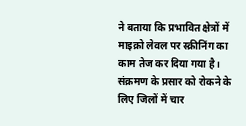ने बताया कि प्रभावित क्षेत्रों में माइक्रो लेवल पर स्क्रीनिंग का काम तेज कर दिया गया है।
संक्रमण के प्रसार को रोकने के लिए जिलों में चार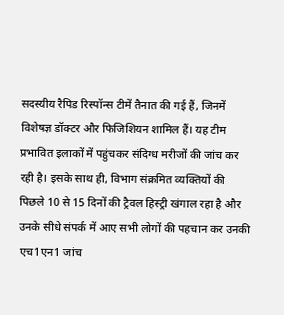सदस्यीय रैपिड रिस्पॉन्स टीमें तैनात की गई हैं, जिनमें विशेषज्ञ डॉक्टर और फिजिशियन शामिल हैं। यह टीम प्रभावित इलाकों में पहुंचकर संदिग्ध मरीजों की जांच कर रही है। इसके साथ ही, विभाग संक्रमित व्यक्तियों की पिछले 10 से 15 दिनों की ट्रैवल हिस्ट्री खंगाल रहा है और उनके सीधे संपर्क में आए सभी लोगों की पहचान कर उनकी एच1एन1 जांच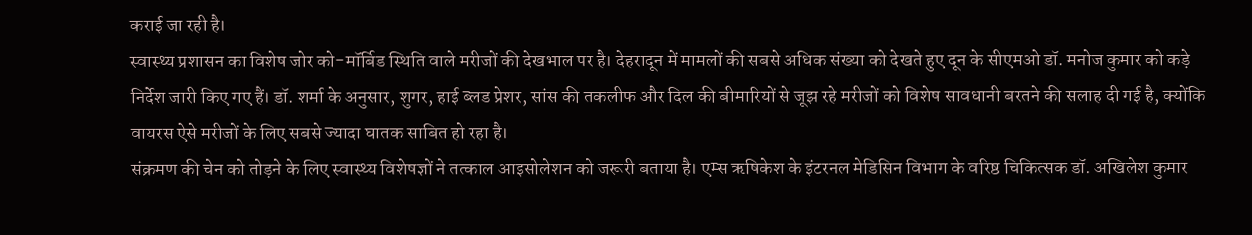कराई जा रही है।
स्वास्थ्य प्रशासन का विशेष जोर को-मॉर्बिड स्थिति वाले मरीजों की देखभाल पर है। देहरादून में मामलों की सबसे अधिक संख्या को देखते हुए दून के सीएमओ डॉ. मनोज कुमार को कड़े निर्देश जारी किए गए हैं। डॉ. शर्मा के अनुसार, शुगर, हाई ब्लड प्रेशर, सांस की तकलीफ और दिल की बीमारियों से जूझ रहे मरीजों को विशेष सावधानी बरतने की सलाह दी गई है, क्योंकि वायरस ऐसे मरीजों के लिए सबसे ज्यादा घातक साबित हो रहा है।
संक्रमण की चेन को तोड़ने के लिए स्वास्थ्य विशेषज्ञों ने तत्काल आइसोलेशन को जरूरी बताया है। एम्स ऋषिकेश के इंटरनल मेडिसिन विभाग के वरिष्ठ चिकित्सक डॉ. अखिलेश कुमार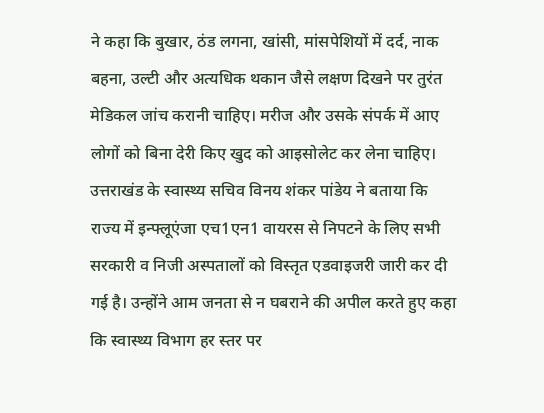ने कहा कि बुखार, ठंड लगना, खांसी, मांसपेशियों में दर्द, नाक बहना, उल्टी और अत्यधिक थकान जैसे लक्षण दिखने पर तुरंत मेडिकल जांच करानी चाहिए। मरीज और उसके संपर्क में आए लोगों को बिना देरी किए खुद को आइसोलेट कर लेना चाहिए।
उत्तराखंड के स्वास्थ्य सचिव विनय शंकर पांडेय ने बताया कि राज्य में इन्फ्लूएंजा एच1एन1 वायरस से निपटने के लिए सभी सरकारी व निजी अस्पतालों को विस्तृत एडवाइजरी जारी कर दी गई है। उन्होंने आम जनता से न घबराने की अपील करते हुए कहा कि स्वास्थ्य विभाग हर स्तर पर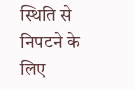स्थिति से निपटने के लिए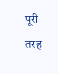पूरी तरह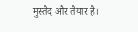मुस्तैद और तैयार है।